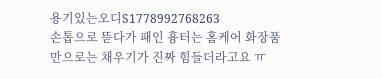용기있는오디S1778992768263
손톱으로 뜯다가 패인 흉터는 홈케어 화장품만으로는 채우기가 진짜 힘들더라고요 ㅠ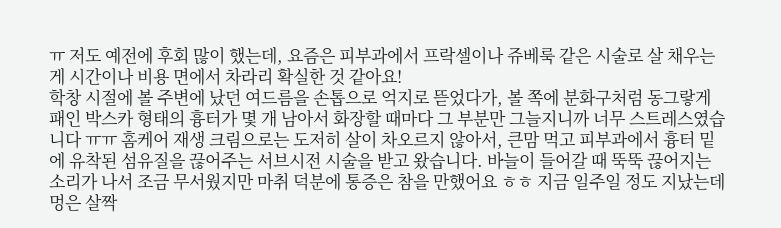ㅠ 저도 예전에 후회 많이 했는데, 요즘은 피부과에서 프락셀이나 쥬베룩 같은 시술로 살 채우는 게 시간이나 비용 면에서 차라리 확실한 것 같아요!
학창 시절에 볼 주변에 났던 여드름을 손톱으로 억지로 뜯었다가, 볼 쪽에 분화구처럼 동그랗게 패인 박스카 형태의 흉터가 몇 개 남아서 화장할 때마다 그 부분만 그늘지니까 너무 스트레스였습니다 ㅠㅠ 홈케어 재생 크림으로는 도저히 살이 차오르지 않아서, 큰맘 먹고 피부과에서 흉터 밑에 유착된 섬유질을 끊어주는 서브시전 시술을 받고 왔습니다. 바늘이 들어갈 때 뚝뚝 끊어지는 소리가 나서 조금 무서웠지만 마취 덕분에 통증은 참을 만했어요 ㅎㅎ 지금 일주일 정도 지났는데 멍은 살짝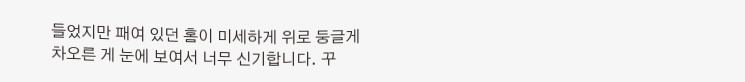들었지만 패여 있던 홈이 미세하게 위로 둥글게 차오른 게 눈에 보여서 너무 신기합니다. 꾸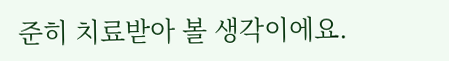준히 치료받아 볼 생각이에요.